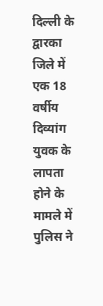दिल्ली के द्वारका जिले में एक 18 वर्षीय दिव्यांग युवक के लापता होने के मामले में पुलिस ने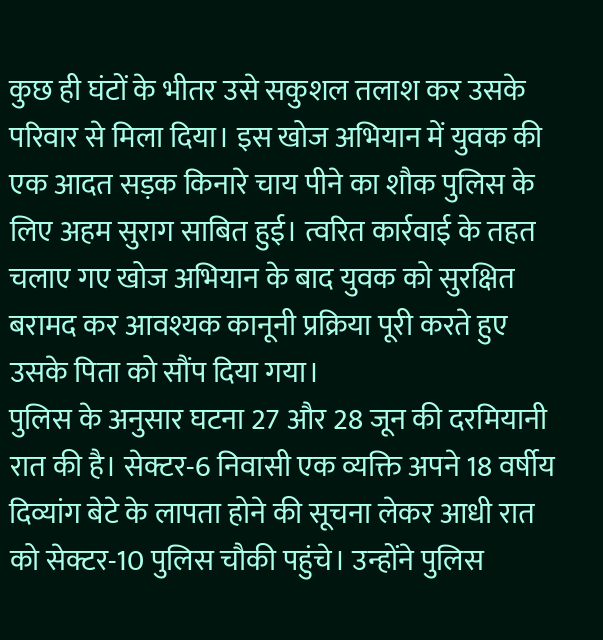कुछ ही घंटों के भीतर उसे सकुशल तलाश कर उसके परिवार से मिला दिया। इस खोज अभियान में युवक की एक आदत सड़क किनारे चाय पीने का शौक पुलिस के लिए अहम सुराग साबित हुई। त्वरित कार्रवाई के तहत चलाए गए खोज अभियान के बाद युवक को सुरक्षित बरामद कर आवश्यक कानूनी प्रक्रिया पूरी करते हुए उसके पिता को सौंप दिया गया।
पुलिस के अनुसार घटना 27 और 28 जून की दरमियानी रात की है। सेक्टर-6 निवासी एक व्यक्ति अपने 18 वर्षीय दिव्यांग बेटे के लापता होने की सूचना लेकर आधी रात को सेक्टर-10 पुलिस चौकी पहुंचे। उन्होंने पुलिस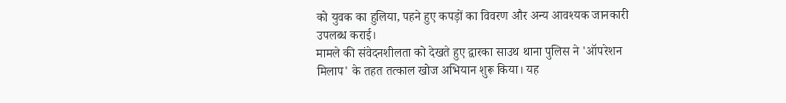को युवक का हुलिया, पहने हुए कपड़ों का विवरण और अन्य आवश्यक जानकारी उपलब्ध कराई।
मामले की संवेदनशीलता को देखते हुए द्वारका साउथ थाना पुलिस ने 'ऑपरेशन मिलाप' के तहत तत्काल खोज अभियान शुरू किया। यह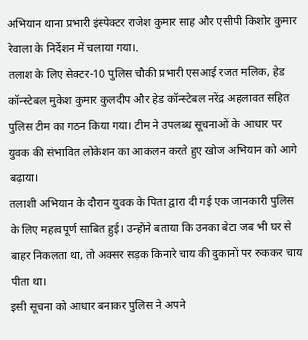अभियान थाना प्रभारी इंस्पेक्टर राजेश कुमार साह और एसीपी किशोर कुमार रेवाला के निर्देशन में चलाया गया।.
तलाश के लिए सेक्टर-10 पुलिस चौकी प्रभारी एसआई रजत मलिक, हेड कॉन्स्टेबल मुकेश कुमार कुलदीप और हेड कॉन्स्टेबल नरेंद्र अहलावत सहित पुलिस टीम का गठन किया गया। टीम ने उपलब्ध सूचनाओं के आधार पर युवक की संभावित लोकेशन का आकलन करते हुए खोज अभियान को आगे बढ़ाया।
तलाशी अभियान के दौरान युवक के पिता द्वारा दी गई एक जानकारी पुलिस के लिए महत्वपूर्ण साबित हुई। उन्होंने बताया कि उनका बेटा जब भी घर से बाहर निकलता था, तो अक्सर सड़क किनारे चाय की दुकानों पर रुककर चाय पीता था।
इसी सूचना को आधार बनाकर पुलिस ने अपने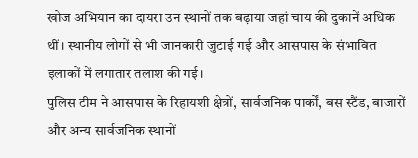खोज अभियान का दायरा उन स्थानों तक बढ़ाया जहां चाय की दुकानें अधिक थीं। स्थानीय लोगों से भी जानकारी जुटाई गई और आसपास के संभावित इलाकों में लगातार तलाश की गई।
पुलिस टीम ने आसपास के रिहायशी क्षेत्रों, सार्वजनिक पार्कों, बस स्टैंड, बाजारों और अन्य सार्वजनिक स्थानों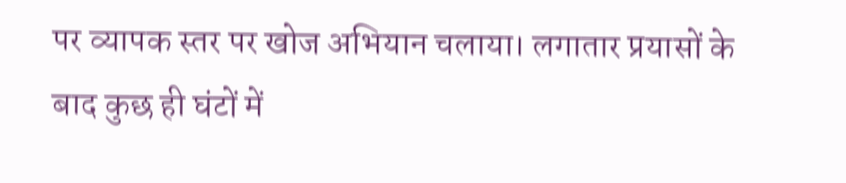पर व्यापक स्तर पर खोज अभियान चलाया। लगातार प्रयासों के बाद कुछ ही घंटों में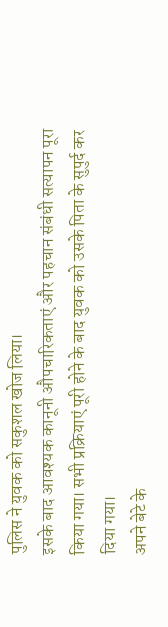पुलिस ने युवक को सकुशल खोज लिया।
इसके बाद आवश्यक कानूनी औपचारिकताएं और पहचान संबंधी सत्यापन पूरा किया गया। सभी प्रक्रियाएं पूरी होने के बाद युवक को उसके पिता के सुपुर्द कर दिया गया।
अपने बेटे के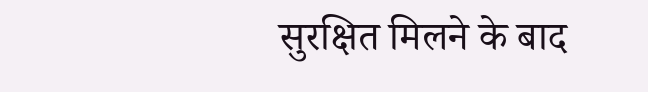सुरक्षित मिलने के बाद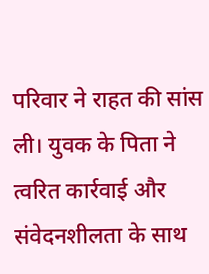परिवार ने राहत की सांस ली। युवक के पिता ने त्वरित कार्रवाई और संवेदनशीलता के साथ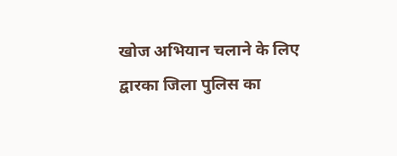खोज अभियान चलाने के लिए द्वारका जिला पुलिस का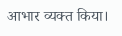आभार व्यक्त किया।